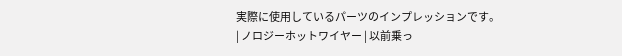実際に使用しているパーツのインプレッションです。
| ノロジーホットワイヤー | 以前乗っ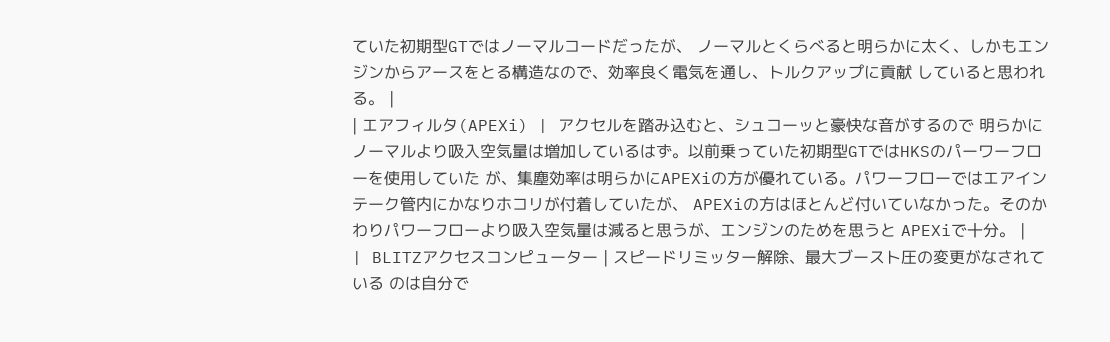ていた初期型GTではノーマルコードだったが、 ノーマルとくらべると明らかに太く、しかもエンジンからアースをとる構造なので、効率良く電気を通し、トルクアップに貢献 していると思われる。 |
| エアフィルタ(APEXi) | アクセルを踏み込むと、シュコーッと豪快な音がするので 明らかにノーマルより吸入空気量は増加しているはず。以前乗っていた初期型GTではHKSのパーワーフローを使用していた が、集塵効率は明らかにAPEXiの方が優れている。パワーフローではエアインテーク管内にかなりホコリが付着していたが、 APEXiの方はほとんど付いていなかった。そのかわりパワーフローより吸入空気量は減ると思うが、エンジンのためを思うと APEXiで十分。 |
| BLITZアクセスコンピューター | スピードリミッター解除、最大ブースト圧の変更がなされている のは自分で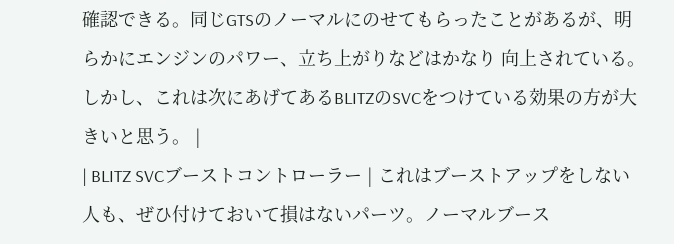確認できる。同じGTSのノーマルにのせてもらったことがあるが、明らかにエンジンのパワー、立ち上がりなどはかなり 向上されている。しかし、これは次にあげてあるBLITZのSVCをつけている効果の方が大きいと思う。 |
| BLITZ SVCブーストコントローラー | これはブーストアップをしない人も、ぜひ付けておいて損はないパーツ。ノーマルブース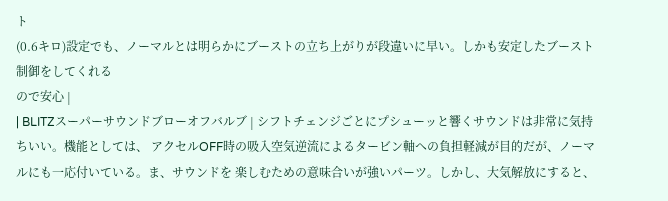ト
(0.6キロ)設定でも、ノーマルとは明らかにブーストの立ち上がりが段違いに早い。しかも安定したブースト制御をしてくれる
ので安心 |
| BLITZスーパーサウンドブローオフバルブ | シフトチェンジごとにプシューッと響くサウンドは非常に気持ちいい。機能としては、 アクセルOFF時の吸入空気逆流によるタービン軸への負担軽減が目的だが、ノーマルにも一応付いている。ま、サウンドを 楽しむための意味合いが強いパーツ。しかし、大気解放にすると、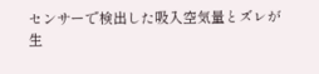センサーで検出した吸入空気量とズレが生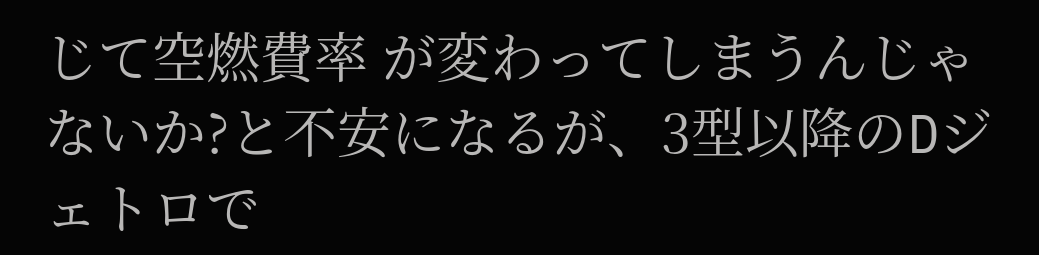じて空燃費率 が変わってしまうんじゃないか?と不安になるが、3型以降のDジェトロで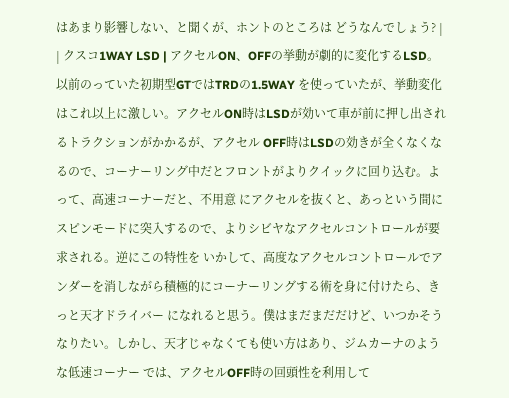はあまり影響しない、と聞くが、ホントのところは どうなんでしょう? |
| クスコ1WAY LSD | アクセルON、OFFの挙動が劇的に変化するLSD。以前のっていた初期型GTではTRDの1.5WAY を使っていたが、挙動変化はこれ以上に激しい。アクセルON時はLSDが効いて車が前に押し出されるトラクションがかかるが、アクセル OFF時はLSDの効きが全くなくなるので、コーナーリング中だとフロントがよりクイックに回り込む。よって、高速コーナーだと、不用意 にアクセルを抜くと、あっという間にスピンモードに突入するので、よりシビヤなアクセルコントロールが要求される。逆にこの特性を いかして、高度なアクセルコントロールでアンダーを消しながら積極的にコーナーリングする術を身に付けたら、きっと天才ドライバー になれると思う。僕はまだまだだけど、いつかそうなりたい。しかし、天才じゃなくても使い方はあり、ジムカーナのような低速コーナー では、アクセルOFF時の回頭性を利用して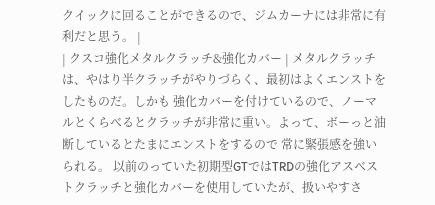クイックに回ることができるので、ジムカーナには非常に有利だと思う。 |
| クスコ強化メタルクラッチ&強化カバー | メタルクラッチは、やはり半クラッチがやりづらく、最初はよくエンストをしたものだ。しかも 強化カバーを付けているので、ノーマルとくらべるとクラッチが非常に重い。よって、ボーっと油断しているとたまにエンストをするので 常に緊張感を強いられる。 以前のっていた初期型GTではTRDの強化アスベストクラッチと強化カバーを使用していたが、扱いやすさ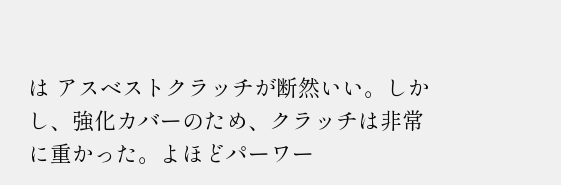は アスベストクラッチが断然いい。しかし、強化カバーのため、クラッチは非常に重かった。よほどパーワー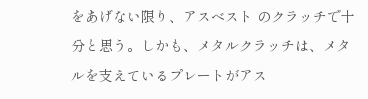をあげない限り、アスベスト のクラッチで十分と思う。しかも、メタルクラッチは、メタルを支えているプレートがアス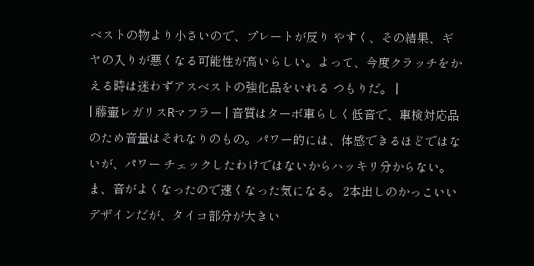ベストの物より小さいので、プレートが反り やすく、その結果、ギヤの入りが悪くなる可能性が高いらしい。よって、今度クラッチをかえる時は迷わずアスベストの強化品をいれる つもりだ。 |
| 藤壷レガリスRマフラー | 音質はターボ車らしく低音で、車検対応品のため音量はそれなりのもの。パワー的には、体感できるほどではないが、パワー チェックしたわけではないからハッキリ分からない。ま、音がよくなったので速くなった気になる。 2本出しのかっこいいデザインだが、タイコ部分が大きい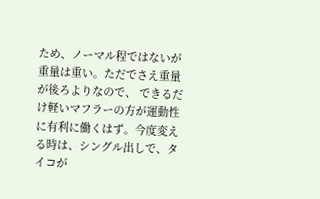ため、ノーマル程ではないが重量は重い。ただでさえ重量が後ろよりなので、 できるだけ軽いマフラーの方が運動性に有利に働くはず。今度変える時は、シングル出しで、タイコが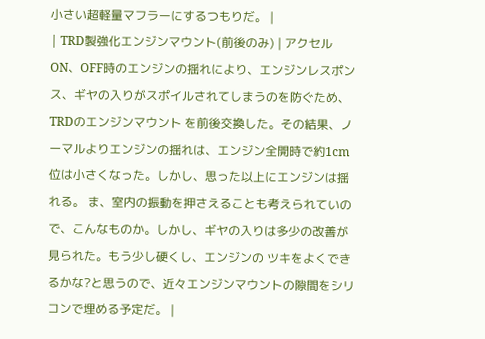小さい超軽量マフラーにするつもりだ。 |
| TRD製強化エンジンマウント(前後のみ) | アクセルON、OFF時のエンジンの揺れにより、エンジンレスポンス、ギヤの入りがスポイルされてしまうのを防ぐため、TRDのエンジンマウント を前後交換した。その結果、ノーマルよりエンジンの揺れは、エンジン全開時で約1cm位は小さくなった。しかし、思った以上にエンジンは揺れる。 ま、室内の振動を押さえることも考えられていので、こんなものか。しかし、ギヤの入りは多少の改善が見られた。もう少し硬くし、エンジンの ツキをよくできるかな?と思うので、近々エンジンマウントの隙間をシリコンで埋める予定だ。 |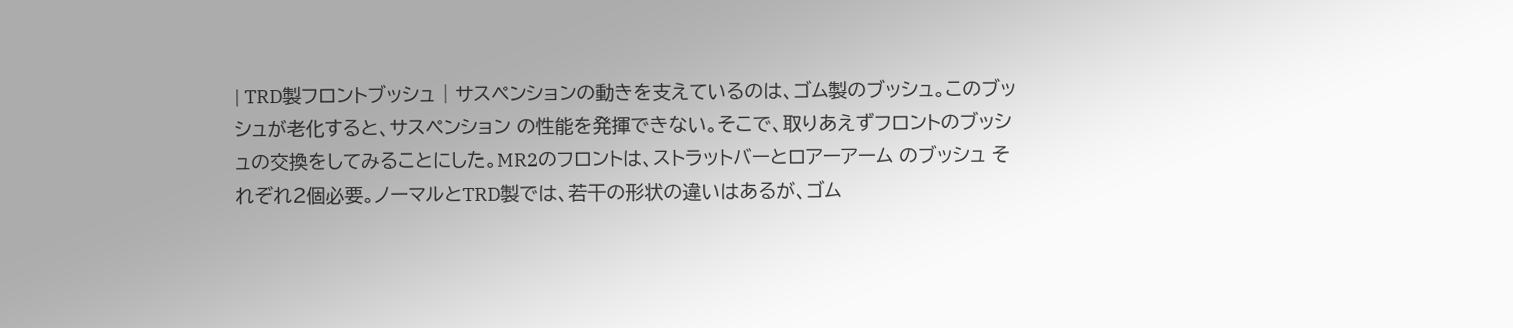| TRD製フロントブッシュ | サスペンションの動きを支えているのは、ゴム製のブッシュ。このブッシュが老化すると、サスペンション の性能を発揮できない。そこで、取りあえずフロントのブッシュの交換をしてみることにした。MR2のフロントは、ストラットバーとロアーアーム のブッシュ それぞれ2個必要。ノーマルとTRD製では、若干の形状の違いはあるが、ゴム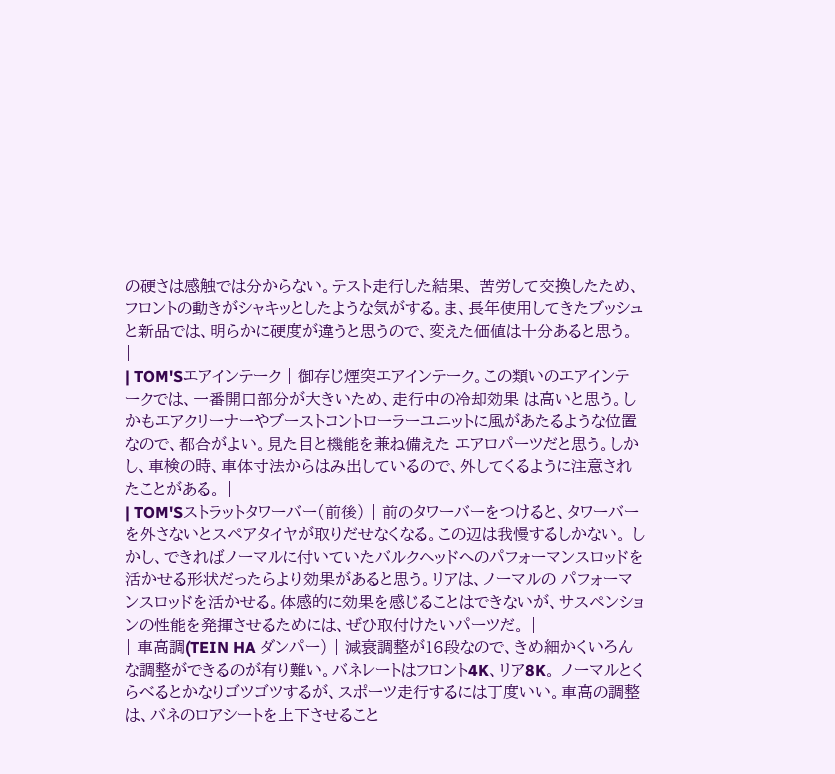の硬さは感触では分からない。テスト走行した結果、 苦労して交換したため、フロントの動きがシャキッとしたような気がする。ま、長年使用してきたブッシュと新品では、明らかに硬度が違うと思うので、変えた価値は十分あると思う。 |
| TOM'Sエアインテーク | 御存じ煙突エアインテーク。この類いのエアインテークでは、一番開口部分が大きいため、走行中の冷却効果 は高いと思う。しかもエアクリーナーやブーストコントローラーユニットに風があたるような位置なので、都合がよい。見た目と機能を兼ね備えた エアロパーツだと思う。しかし、車検の時、車体寸法からはみ出しているので、外してくるように注意されたことがある。 |
| TOM'Sストラットタワーバー(前後) | 前のタワーバーをつけると、タワーバーを外さないとスペアタイヤが取りだせなくなる。この辺は我慢するしかない。 しかし、できればノーマルに付いていたバルクヘッドへのパフォーマンスロッドを活かせる形状だったらより効果があると思う。リアは、ノーマルの パフォーマンスロッドを活かせる。体感的に効果を感じることはできないが、サスペンションの性能を発揮させるためには、ぜひ取付けたいパーツだ。 |
| 車高調(TEIN HA ダンパー) | 減衰調整が16段なので、きめ細かくいろんな調整ができるのが有り難い。バネレートはフロント4K、リア8K。 ノーマルとくらべるとかなりゴツゴツするが、スポーツ走行するには丁度いい。車高の調整は、バネのロアシートを上下させること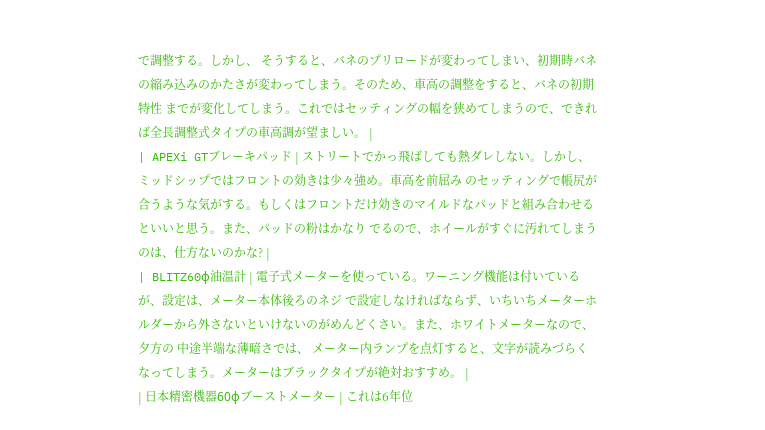で調整する。しかし、 そうすると、バネのプリロードが変わってしまい、初期時バネの縮み込みのかたさが変わってしまう。そのため、車高の調整をすると、バネの初期特性 までが変化してしまう。これではセッティングの幅を狭めてしまうので、できれば全長調整式タイプの車高調が望ましい。 |
| APEXi GTブレーキパッド | ストリートでかっ飛ばしても熱ダレしない。しかし、ミッドシップではフロントの効きは少々強め。車高を前屈み のセッティングで帳尻が合うような気がする。もしくはフロントだけ効きのマイルドなパッドと組み合わせるといいと思う。また、パッドの粉はかなり でるので、ホイールがすぐに汚れてしまうのは、仕方ないのかな? |
| BLITZ60φ油温計 | 電子式メーターを使っている。ワーニング機能は付いているが、設定は、メーター本体後ろのネジ で設定しなければならず、いちいちメーターホルダーから外さないといけないのがめんどくさい。また、ホワイトメーターなので、夕方の 中途半端な薄暗さでは、 メーター内ランプを点灯すると、文字が読みづらくなってしまう。メーターはブラックタイプが絶対おすすめ。 |
| 日本精密機器60φブーストメーター | これは6年位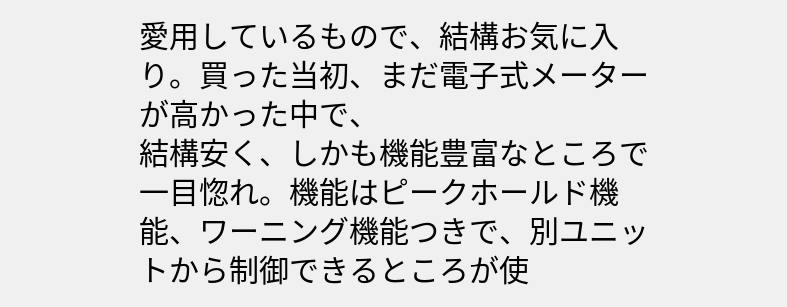愛用しているもので、結構お気に入り。買った当初、まだ電子式メーターが高かった中で、
結構安く、しかも機能豊富なところで一目惚れ。機能はピークホールド機能、ワーニング機能つきで、別ユニットから制御できるところが使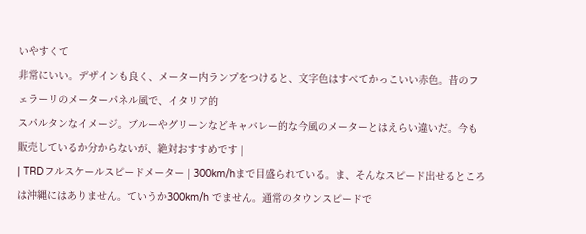いやすくて
非常にいい。デザインも良く、メーター内ランプをつけると、文字色はすべてかっこいい赤色。昔のフェラーリのメーターパネル風で、イタリア的
スパルタンなイメージ。ブルーやグリーンなどキャバレー的な今風のメーターとはえらい違いだ。今も販売しているか分からないが、絶対おすすめです |
| TRDフルスケールスピードメーター | 300km/hまで目盛られている。ま、そんなスピード出せるところは沖縄にはありません。ていうか300km/h でません。通常のタウンスピードで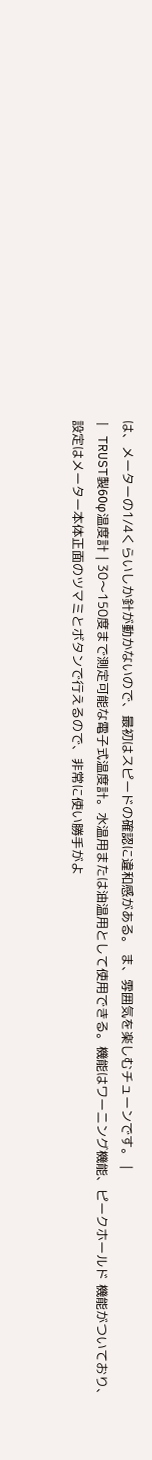は、メーターの1/4くらいしか針が動かないので、最初はスピードの確認に違和感がある。 ま、雰囲気を楽しむチューンです。 |
| TRUST製60φ温度計 | 30〜150度まで測定可能な電子式温度計。水温用または油温用として使用できる。機能はワーニング機能、ピークホールド 機能がついており、設定はメーター本体正面のツマミとボタンで行えるので、非常に使い勝手がよ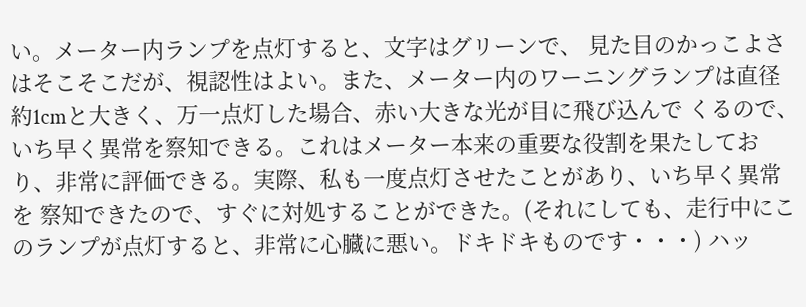い。メーター内ランプを点灯すると、文字はグリーンで、 見た目のかっこよさはそこそこだが、視認性はよい。また、メーター内のワーニングランプは直径約1cmと大きく、万一点灯した場合、赤い大きな光が目に飛び込んで くるので、いち早く異常を察知できる。これはメーター本来の重要な役割を果たしており、非常に評価できる。実際、私も一度点灯させたことがあり、いち早く異常を 察知できたので、すぐに対処することができた。(それにしても、走行中にこのランプが点灯すると、非常に心臓に悪い。ドキドキものです・・・) ハッ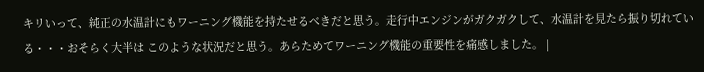キリいって、純正の水温計にもワーニング機能を持たせるべきだと思う。走行中エンジンがガクガクして、水温計を見たら振り切れている・・・おそらく大半は このような状況だと思う。あらためてワーニング機能の重要性を痛感しました。 |